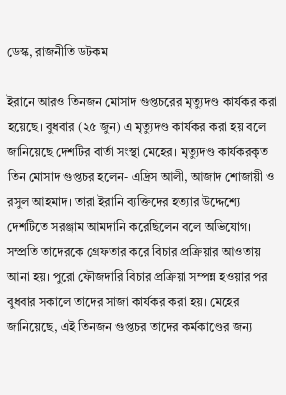ডেস্ক, রাজনীতি ডটকম

ইরানে আরও তিনজন মোসাদ গুপ্তচরের মৃত্যুদণ্ড কার্যকর করা হয়েছে। বুধবার (২৫ জুন) এ মৃত্যুদণ্ড কার্যকর করা হয় বলে জানিয়েছে দেশটির বার্তা সংস্থা মেহের। মৃত্যুদণ্ড কার্যকরকৃত তিন মোসাদ গুপ্তচর হলেন- এদ্রিস আলী, আজাদ শোজায়ী ও রসুল আহমাদ। তারা ইরানি ব্যক্তিদের হত্যার উদ্দেশ্যে দেশটিতে সরঞ্জাম আমদানি করেছিলেন বলে অভিযোগ।
সম্প্রতি তাদেরকে গ্রেফতার করে বিচার প্রক্রিয়ার আওতায় আনা হয়। পুরো ফৌজদারি বিচার প্রক্রিয়া সম্পন্ন হওয়ার পর বুধবার সকালে তাদের সাজা কার্যকর করা হয়। মেহের জানিয়েছে, এই তিনজন গুপ্তচর তাদের কর্মকাণ্ডের জন্য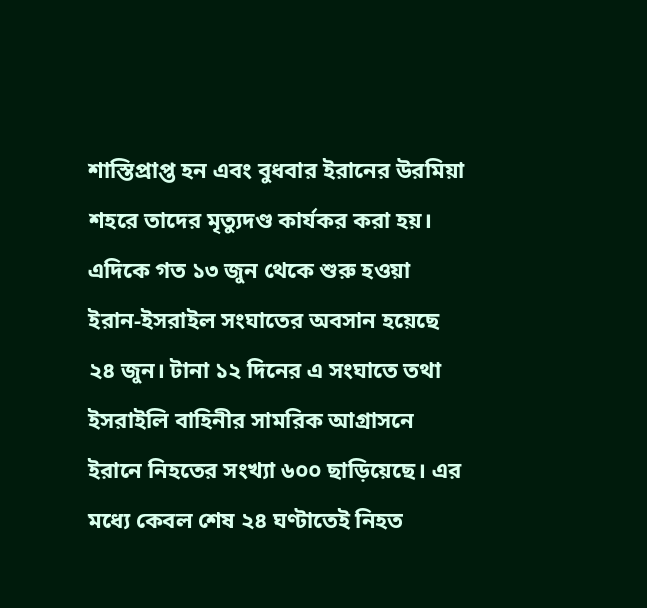শাস্তিপ্রাপ্ত হন এবং বুধবার ইরানের উরমিয়া শহরে তাদের মৃত্যুদণ্ড কার্যকর করা হয়।
এদিকে গত ১৩ জুন থেকে শুরু হওয়া ইরান-ইসরাইল সংঘাতের অবসান হয়েছে ২৪ জুন। টানা ১২ দিনের এ সংঘাতে তথা ইসরাইলি বাহিনীর সামরিক আগ্রাসনে ইরানে নিহতের সংখ্যা ৬০০ ছাড়িয়েছে। এর মধ্যে কেবল শেষ ২৪ ঘণ্টাতেই নিহত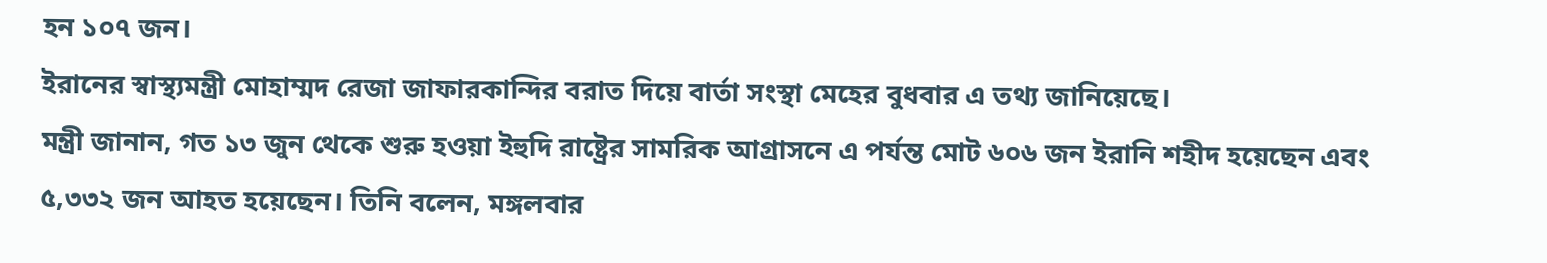হন ১০৭ জন।
ইরানের স্বাস্থ্যমন্ত্রী মোহাম্মদ রেজা জাফারকান্দির বরাত দিয়ে বার্তা সংস্থা মেহের বুধবার এ তথ্য জানিয়েছে।
মন্ত্রী জানান, গত ১৩ জুন থেকে শুরু হওয়া ইহুদি রাষ্ট্রের সামরিক আগ্রাসনে এ পর্যন্ত মোট ৬০৬ জন ইরানি শহীদ হয়েছেন এবং ৫,৩৩২ জন আহত হয়েছেন। তিনি বলেন, মঙ্গলবার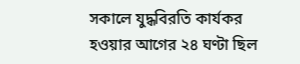সকালে যুদ্ধবিরতি কার্যকর হওয়ার আগের ২৪ ঘণ্টা ছিল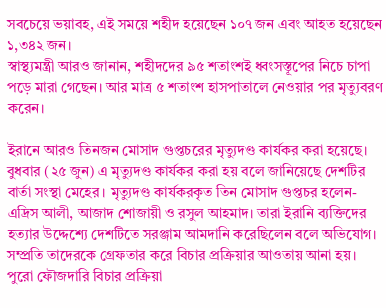সবচেয়ে ভয়াবহ, এই সময়ে শহীদ হয়েছেন ১০৭ জন এবং আহত হয়েছেন ১,৩৪২ জন।
স্বাস্থ্যমন্ত্রী আরও জানান, শহীদদের ৯৫ শতাংশই ধ্বংসস্তূপের নিচে চাপা পড়ে মারা গেছেন। আর মাত্র ৫ শতাংশ হাসপাতালে নেওয়ার পর মৃত্যুবরণ করেন।

ইরানে আরও তিনজন মোসাদ গুপ্তচরের মৃত্যুদণ্ড কার্যকর করা হয়েছে। বুধবার (২৫ জুন) এ মৃত্যুদণ্ড কার্যকর করা হয় বলে জানিয়েছে দেশটির বার্তা সংস্থা মেহের। মৃত্যুদণ্ড কার্যকরকৃত তিন মোসাদ গুপ্তচর হলেন- এদ্রিস আলী, আজাদ শোজায়ী ও রসুল আহমাদ। তারা ইরানি ব্যক্তিদের হত্যার উদ্দেশ্যে দেশটিতে সরঞ্জাম আমদানি করেছিলেন বলে অভিযোগ।
সম্প্রতি তাদেরকে গ্রেফতার করে বিচার প্রক্রিয়ার আওতায় আনা হয়। পুরো ফৌজদারি বিচার প্রক্রিয়া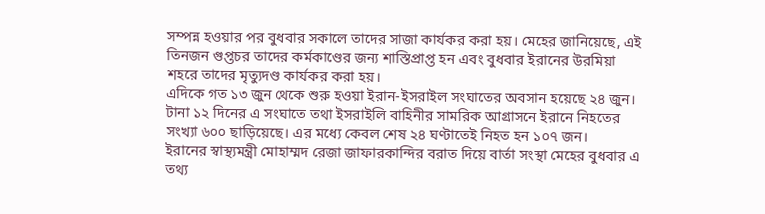সম্পন্ন হওয়ার পর বুধবার সকালে তাদের সাজা কার্যকর করা হয়। মেহের জানিয়েছে, এই তিনজন গুপ্তচর তাদের কর্মকাণ্ডের জন্য শাস্তিপ্রাপ্ত হন এবং বুধবার ইরানের উরমিয়া শহরে তাদের মৃত্যুদণ্ড কার্যকর করা হয়।
এদিকে গত ১৩ জুন থেকে শুরু হওয়া ইরান-ইসরাইল সংঘাতের অবসান হয়েছে ২৪ জুন। টানা ১২ দিনের এ সংঘাতে তথা ইসরাইলি বাহিনীর সামরিক আগ্রাসনে ইরানে নিহতের সংখ্যা ৬০০ ছাড়িয়েছে। এর মধ্যে কেবল শেষ ২৪ ঘণ্টাতেই নিহত হন ১০৭ জন।
ইরানের স্বাস্থ্যমন্ত্রী মোহাম্মদ রেজা জাফারকান্দির বরাত দিয়ে বার্তা সংস্থা মেহের বুধবার এ তথ্য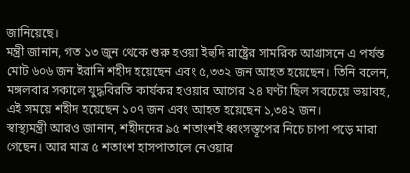জানিয়েছে।
মন্ত্রী জানান, গত ১৩ জুন থেকে শুরু হওয়া ইহুদি রাষ্ট্রের সামরিক আগ্রাসনে এ পর্যন্ত মোট ৬০৬ জন ইরানি শহীদ হয়েছেন এবং ৫,৩৩২ জন আহত হয়েছেন। তিনি বলেন, মঙ্গলবার সকালে যুদ্ধবিরতি কার্যকর হওয়ার আগের ২৪ ঘণ্টা ছিল সবচেয়ে ভয়াবহ, এই সময়ে শহীদ হয়েছেন ১০৭ জন এবং আহত হয়েছেন ১,৩৪২ জন।
স্বাস্থ্যমন্ত্রী আরও জানান, শহীদদের ৯৫ শতাংশই ধ্বংসস্তূপের নিচে চাপা পড়ে মারা গেছেন। আর মাত্র ৫ শতাংশ হাসপাতালে নেওয়ার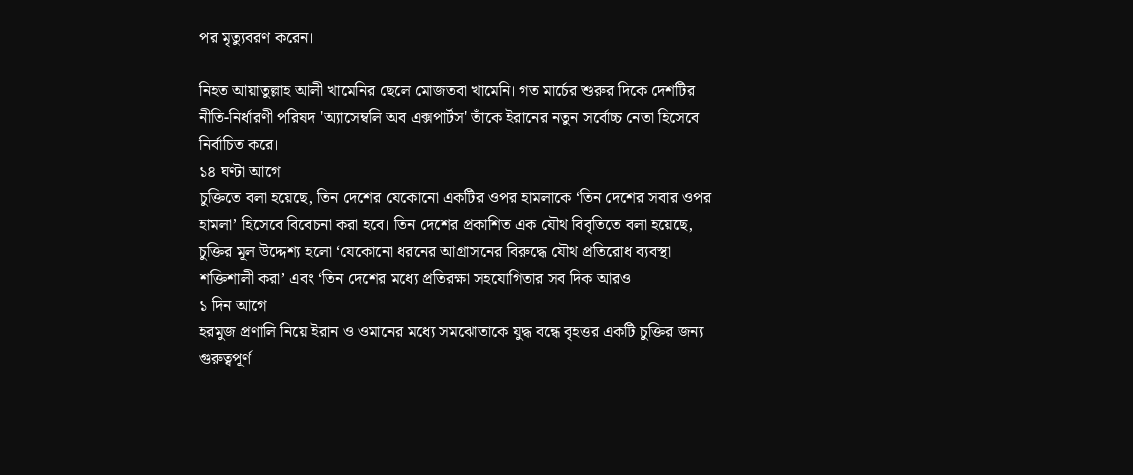পর মৃত্যুবরণ করেন।

নিহত আয়াতুল্লাহ আলী খামেনির ছেলে মোজতবা খামেনি। গত মার্চের শুরুর দিকে দেশটির নীতি-নির্ধারণী পরিষদ 'অ্যাসেম্বলি অব এক্সপার্টস' তাঁকে ইরানের নতুন সর্বোচ্চ নেতা হিসেবে নির্বাচিত করে।
১৪ ঘণ্টা আগে
চুক্তিতে বলা হয়েছে, তিন দেশের যেকোনো একটির ওপর হামলাকে ‘তিন দেশের সবার ওপর হামলা’ হিসেবে বিবেচনা করা হবে। তিন দেশের প্রকাশিত এক যৌথ বিবৃতিতে বলা হয়েছে, চুক্তির মূল উদ্দেশ্য হলো ‘যেকোনো ধরনের আগ্রাসনের বিরুদ্ধে যৌথ প্রতিরোধ ব্যবস্থা শক্তিশালী করা’ এবং ‘তিন দেশের মধ্যে প্রতিরক্ষা সহযোগিতার সব দিক আরও
১ দিন আগে
হরমুজ প্রণালি নিয়ে ইরান ও ওমানের মধ্যে সমঝোতাকে যুদ্ধ বন্ধে বৃহত্তর একটি চুক্তির জন্য গুরুত্বপূর্ণ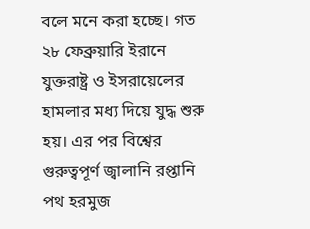বলে মনে করা হচ্ছে। গত ২৮ ফেব্রুয়ারি ইরানে যুক্তরাষ্ট্র ও ইসরায়েলের হামলার মধ্য দিয়ে যুদ্ধ শুরু হয়। এর পর বিশ্বের গুরুত্বপূর্ণ জ্বালানি রপ্তানি পথ হরমুজ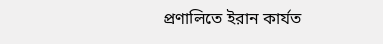প্রণালিতে ইরান কার্যত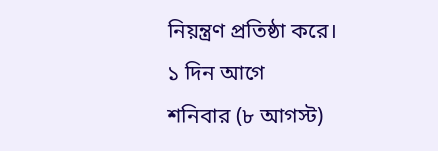নিয়ন্ত্রণ প্রতিষ্ঠা করে।
১ দিন আগে
শনিবার (৮ আগস্ট)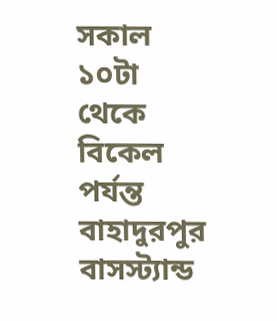সকাল ১০টা থেকে বিকেল পর্যন্ত বাহাদুরপুর বাসস্ট্যান্ড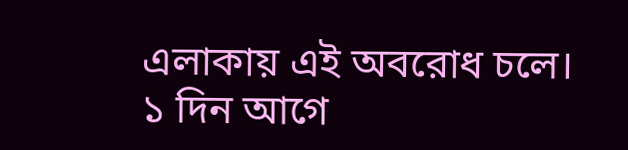এলাকায় এই অবরোধ চলে।
১ দিন আগে